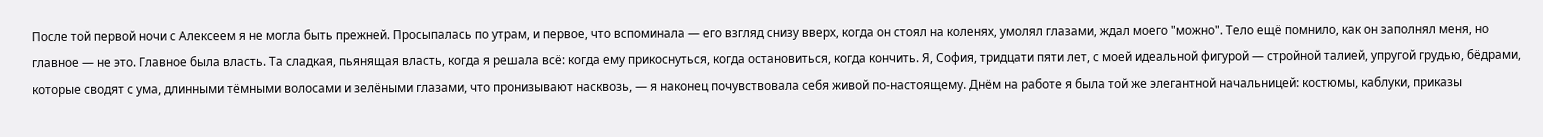После той первой ночи с Алексеем я не могла быть прежней. Просыпалась по утрам, и первое, что вспоминала — его взгляд снизу вверх, когда он стоял на коленях, умолял глазами, ждал моего "можно". Тело ещё помнило, как он заполнял меня, но главное — не это. Главное была власть. Та сладкая, пьянящая власть, когда я решала всё: когда ему прикоснуться, когда остановиться, когда кончить. Я, София, тридцати пяти лет, с моей идеальной фигурой — стройной талией, упругой грудью, бёдрами, которые сводят с ума, длинными тёмными волосами и зелёными глазами, что пронизывают насквозь, — я наконец почувствовала себя живой по-настоящему. Днём на работе я была той же элегантной начальницей: костюмы, каблуки, приказы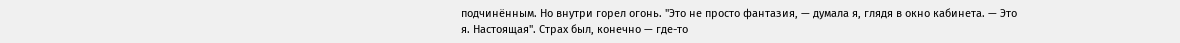подчинённым. Но внутри горел огонь. "Это не просто фантазия, — думала я, глядя в окно кабинета. — Это я. Настоящая". Страх был, конечно — где-то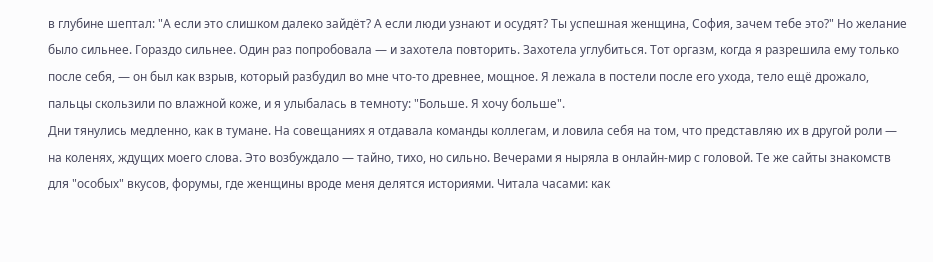в глубине шептал: "А если это слишком далеко зайдёт? А если люди узнают и осудят? Ты успешная женщина, София, зачем тебе это?" Но желание было сильнее. Гораздо сильнее. Один раз попробовала — и захотела повторить. Захотела углубиться. Тот оргазм, когда я разрешила ему только после себя, — он был как взрыв, который разбудил во мне что-то древнее, мощное. Я лежала в постели после его ухода, тело ещё дрожало, пальцы скользили по влажной коже, и я улыбалась в темноту: "Больше. Я хочу больше".
Дни тянулись медленно, как в тумане. На совещаниях я отдавала команды коллегам, и ловила себя на том, что представляю их в другой роли — на коленях, ждущих моего слова. Это возбуждало — тайно, тихо, но сильно. Вечерами я ныряла в онлайн-мир с головой. Те же сайты знакомств для "особых" вкусов, форумы, где женщины вроде меня делятся историями. Читала часами: как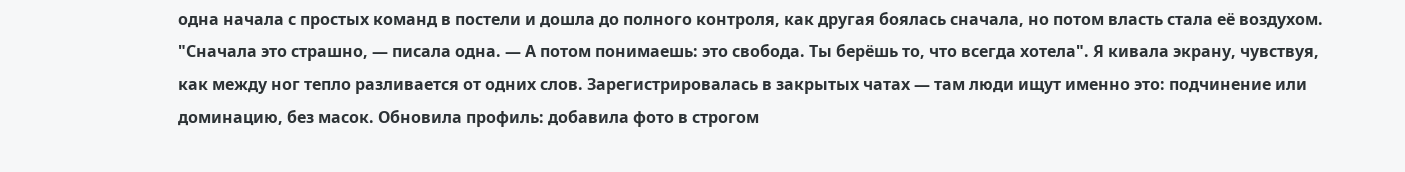одна начала с простых команд в постели и дошла до полного контроля, как другая боялась сначала, но потом власть стала её воздухом. "Сначала это страшно, — писала одна. — А потом понимаешь: это свобода. Ты берёшь то, что всегда хотела". Я кивала экрану, чувствуя, как между ног тепло разливается от одних слов. Зарегистрировалась в закрытых чатах — там люди ищут именно это: подчинение или доминацию, без масок. Обновила профиль: добавила фото в строгом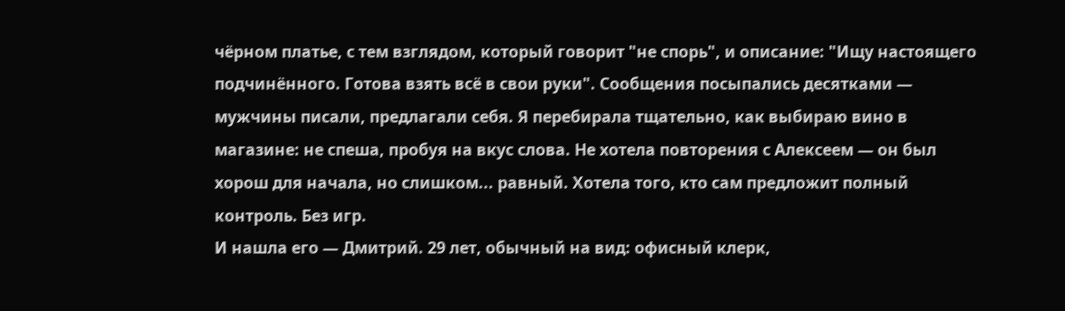чёрном платье, с тем взглядом, который говорит "не спорь", и описание: "Ищу настоящего подчинённого. Готова взять всё в свои руки". Сообщения посыпались десятками — мужчины писали, предлагали себя. Я перебирала тщательно, как выбираю вино в магазине: не спеша, пробуя на вкус слова. Не хотела повторения с Алексеем — он был хорош для начала, но слишком... равный. Хотела того, кто сам предложит полный контроль. Без игр.
И нашла его — Дмитрий. 29 лет, обычный на вид: офисный клерк,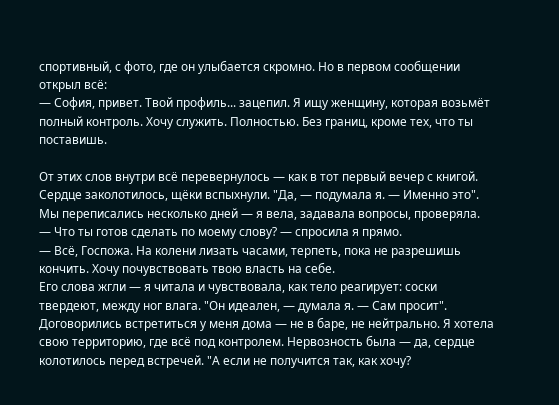спортивный, с фото, где он улыбается скромно. Но в первом сообщении открыл всё:
— София, привет. Твой профиль... зацепил. Я ищу женщину, которая возьмёт полный контроль. Хочу служить. Полностью. Без границ, кроме тех, что ты поставишь.

От этих слов внутри всё перевернулось — как в тот первый вечер с книгой. Сердце заколотилось, щёки вспыхнули. "Да, — подумала я. — Именно это". Мы переписались несколько дней — я вела, задавала вопросы, проверяла.
— Что ты готов сделать по моему слову? — спросила я прямо.
— Всё, Госпожа. На колени лизать часами, терпеть, пока не разрешишь кончить. Хочу почувствовать твою власть на себе.
Его слова жгли — я читала и чувствовала, как тело реагирует: соски твердеют, между ног влага. "Он идеален, — думала я. — Сам просит". Договорились встретиться у меня дома — не в баре, не нейтрально. Я хотела свою территорию, где всё под контролем. Нервозность была — да, сердце колотилось перед встречей. "А если не получится так, как хочу?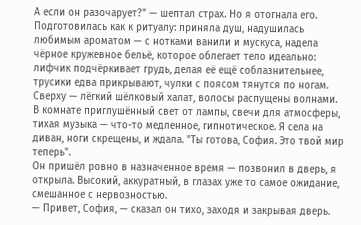А если он разочарует?" — шептал страх. Но я отогнала его. Подготовилась как к ритуалу: приняла душ, надушилась любимым ароматом — с нотками ванили и мускуса, надела чёрное кружевное бельё, которое облегает тело идеально: лифчик подчёркивает грудь, делая её ещё соблазнительнее, трусики едва прикрывают, чулки с поясом тянутся по ногам. Сверху — лёгкий шёлковый халат, волосы распущены волнами. В комнате приглушённый свет от лампы, свечи для атмосферы, тихая музыка — что-то медленное, гипнотическое. Я села на диван, ноги скрещены, и ждала. "Ты готова, София. Это твой мир теперь".
Он пришёл ровно в назначенное время — позвонил в дверь, я открыла. Высокий, аккуратный, в глазах уже то самое ожидание, смешанное с нервозностью.
— Привет, София, — сказал он тихо, заходя и закрывая дверь.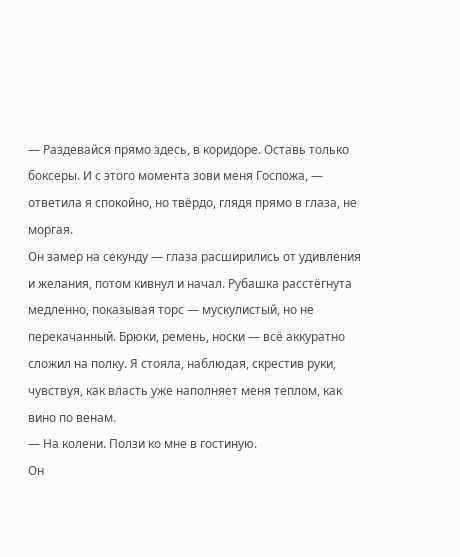— Раздевайся прямо здесь, в коридоре. Оставь только боксеры. И с этого момента зови меня Госпожа, — ответила я спокойно, но твёрдо, глядя прямо в глаза, не моргая.
Он замер на секунду — глаза расширились от удивления и желания, потом кивнул и начал. Рубашка расстёгнута медленно, показывая торс — мускулистый, но не перекачанный. Брюки, ремень, носки — всё аккуратно сложил на полку. Я стояла, наблюдая, скрестив руки, чувствуя, как власть уже наполняет меня теплом, как вино по венам.
— На колени. Ползи ко мне в гостиную.
Он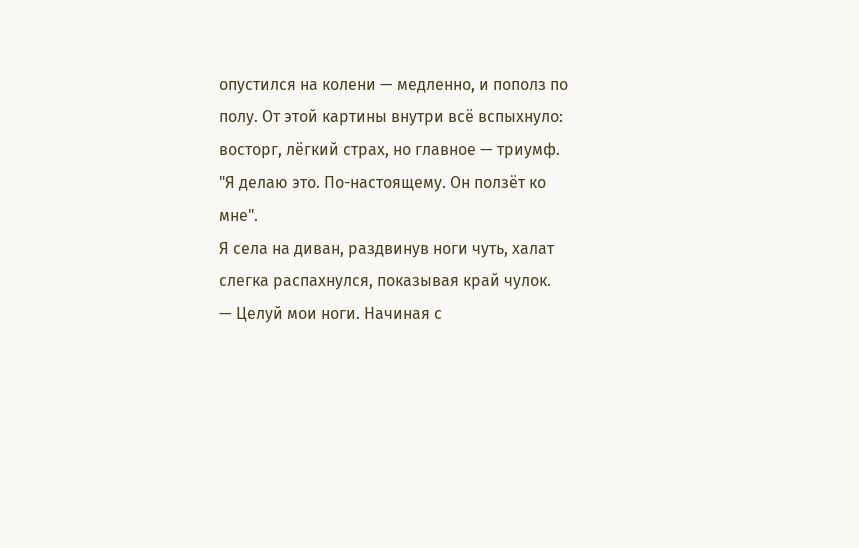опустился на колени — медленно, и пополз по полу. От этой картины внутри всё вспыхнуло: восторг, лёгкий страх, но главное — триумф. "Я делаю это. По-настоящему. Он ползёт ко мне".
Я села на диван, раздвинув ноги чуть, халат слегка распахнулся, показывая край чулок.
— Целуй мои ноги. Начиная с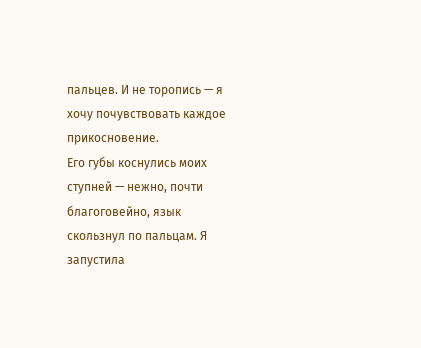пальцев. И не торопись — я хочу почувствовать каждое прикосновение.
Его губы коснулись моих ступней — нежно, почти благоговейно, язык скользнул по пальцам. Я запустила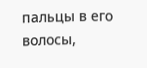пальцы в его волосы,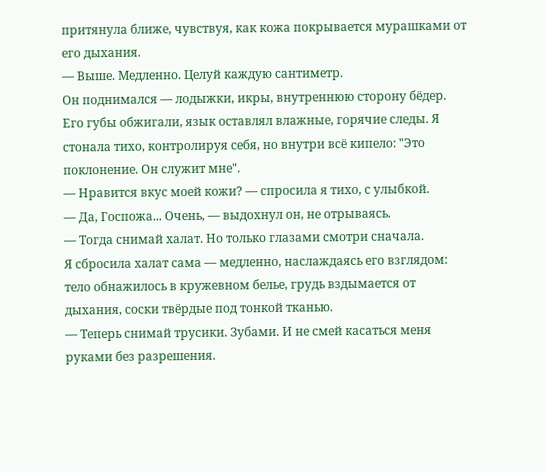притянула ближе, чувствуя, как кожа покрывается мурашками от его дыхания.
— Выше. Медленно. Целуй каждую сантиметр.
Он поднимался — лодыжки, икры, внутреннюю сторону бёдер. Его губы обжигали, язык оставлял влажные, горячие следы. Я стонала тихо, контролируя себя, но внутри всё кипело: "Это поклонение. Он служит мне".
— Нравится вкус моей кожи? — спросила я тихо, с улыбкой.
— Да, Госпожа... Очень, — выдохнул он, не отрываясь.
— Тогда снимай халат. Но только глазами смотри сначала.
Я сбросила халат сама — медленно, наслаждаясь его взглядом: тело обнажилось в кружевном белье, грудь вздымается от дыхания, соски твёрдые под тонкой тканью.
— Теперь снимай трусики. Зубами. И не смей касаться меня руками без разрешения.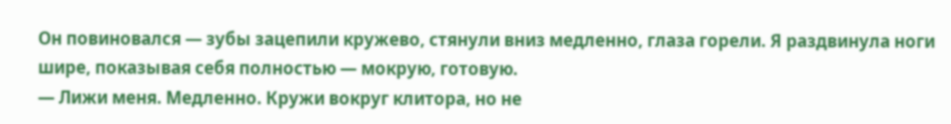Он повиновался — зубы зацепили кружево, стянули вниз медленно, глаза горели. Я раздвинула ноги шире, показывая себя полностью — мокрую, готовую.
— Лижи меня. Медленно. Кружи вокруг клитора, но не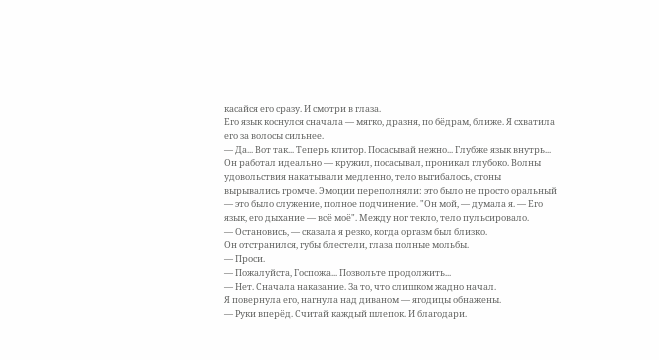касайся его сразу. И смотри в глаза.
Его язык коснулся сначала — мягко, дразня, по бёдрам, ближе. Я схватила его за волосы сильнее.
— Да... Вот так... Теперь клитор. Посасывай нежно... Глубже язык внутрь...
Он работал идеально — кружил, посасывал, проникал глубоко. Волны удовольствия накатывали медленно, тело выгибалось, стоны вырывались громче. Эмоции переполняли: это было не просто оральный — это было служение, полное подчинение. "Он мой, — думала я. — Его язык, его дыхание — всё моё". Между ног текло, тело пульсировало.
— Остановись, — сказала я резко, когда оргазм был близко.
Он отстранился, губы блестели, глаза полные мольбы.
— Проси.
— Пожалуйста, Госпожа... Позвольте продолжить...
— Нет. Сначала наказание. За то, что слишком жадно начал.
Я повернула его, нагнула над диваном — ягодицы обнажены.
— Руки вперёд. Считай каждый шлепок. И благодари.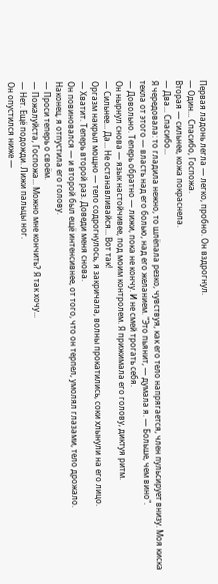Первая ладонь легла — легко, пробно. Он вздрогнул.
— Один... Спасибо, Госпожа.
Вторая — сильнее, кожа покраснела.
— Два... Спасибо...
Я чередовала: то гладила нежно, то шлёпала резко, чувствуя, как его тело напрягается, член пульсирует внизу. Моя киска текла от этого — власть над его болью, над его желанием. "Это пьянит, — думала я. — Больше, чем вино".
— Довольно. Теперь обратно — лижи, пока не кончу. И не смей трогать себя.
Он нырнул снова — язык настойчивее, под моим контролем. Я прижимала его голову, диктуя ритм.
— Сильнее... Да... Не останавливайся... Вот так!
Оргазм накрыл мощно — тело содрогнулось, я закричала, волны прокатились, соки хлынули на его лицо.
— Хватит. Теперь второй раз. Доведи меня снова.
Он повиновался — и второй был ещё интенсивнее, от того, что он терпел, умолял глазами, тело дрожало.
Наконец, я отпустила его голову.
— Проси теперь о своём.
— Пожалуйста, Госпожа... Можно мне кончить? Я так хочу...
— Нет. Ещё подожди. Лижи пальцы ног.
Он опустился ниже —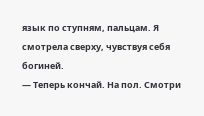язык по ступням, пальцам. Я смотрела сверху, чувствуя себя богиней.
— Теперь кончай. На пол. Смотри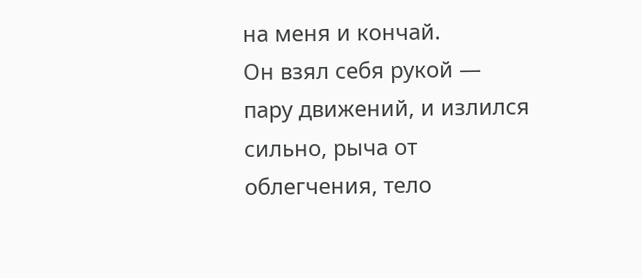на меня и кончай.
Он взял себя рукой — пару движений, и излился сильно, рыча от облегчения, тело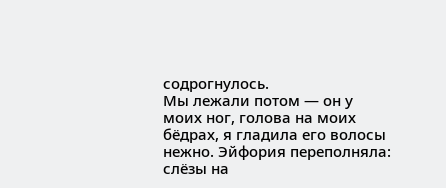содрогнулось.
Мы лежали потом — он у моих ног, голова на моих бёдрах, я гладила его волосы нежно. Эйфория переполняла: слёзы на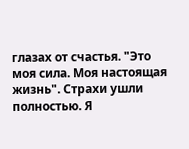глазах от счастья. "Это моя сила. Моя настоящая жизнь". Страхи ушли полностью. Я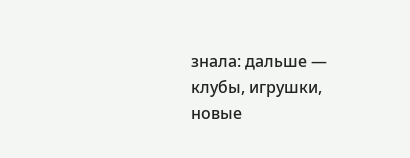знала: дальше — клубы, игрушки, новые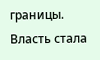границы. Власть стала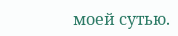моей сутью.